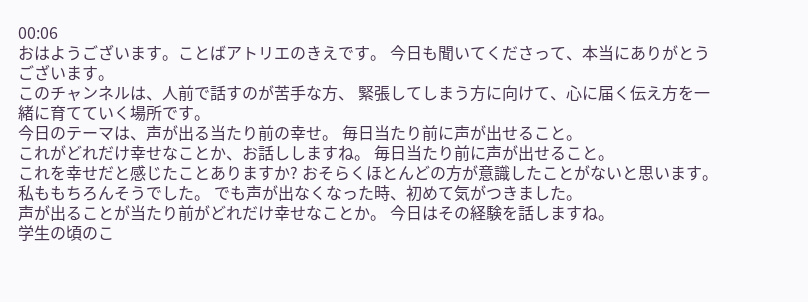00:06
おはようございます。ことばアトリエのきえです。 今日も聞いてくださって、本当にありがとうございます。
このチャンネルは、人前で話すのが苦手な方、 緊張してしまう方に向けて、心に届く伝え方を一緒に育てていく場所です。
今日のテーマは、声が出る当たり前の幸せ。 毎日当たり前に声が出せること。
これがどれだけ幸せなことか、お話ししますね。 毎日当たり前に声が出せること。
これを幸せだと感じたことありますか? おそらくほとんどの方が意識したことがないと思います。
私ももちろんそうでした。 でも声が出なくなった時、初めて気がつきました。
声が出ることが当たり前がどれだけ幸せなことか。 今日はその経験を話しますね。
学生の頃のこ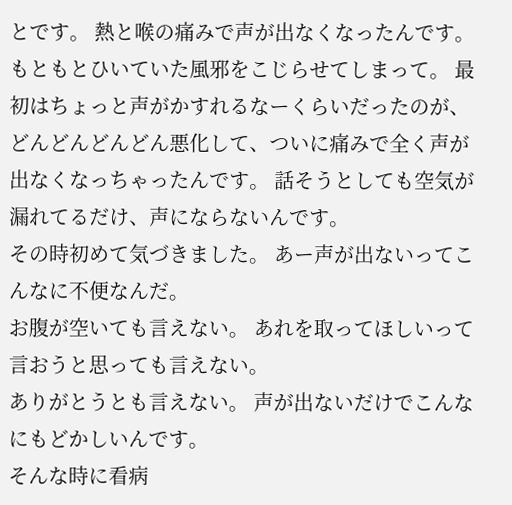とです。 熱と喉の痛みで声が出なくなったんです。
もともとひいていた風邪をこじらせてしまって。 最初はちょっと声がかすれるなーくらいだったのが、
どんどんどんどん悪化して、ついに痛みで全く声が出なくなっちゃったんです。 話そうとしても空気が漏れてるだけ、声にならないんです。
その時初めて気づきました。 あー声が出ないってこんなに不便なんだ。
お腹が空いても言えない。 あれを取ってほしいって言おうと思っても言えない。
ありがとうとも言えない。 声が出ないだけでこんなにもどかしいんです。
そんな時に看病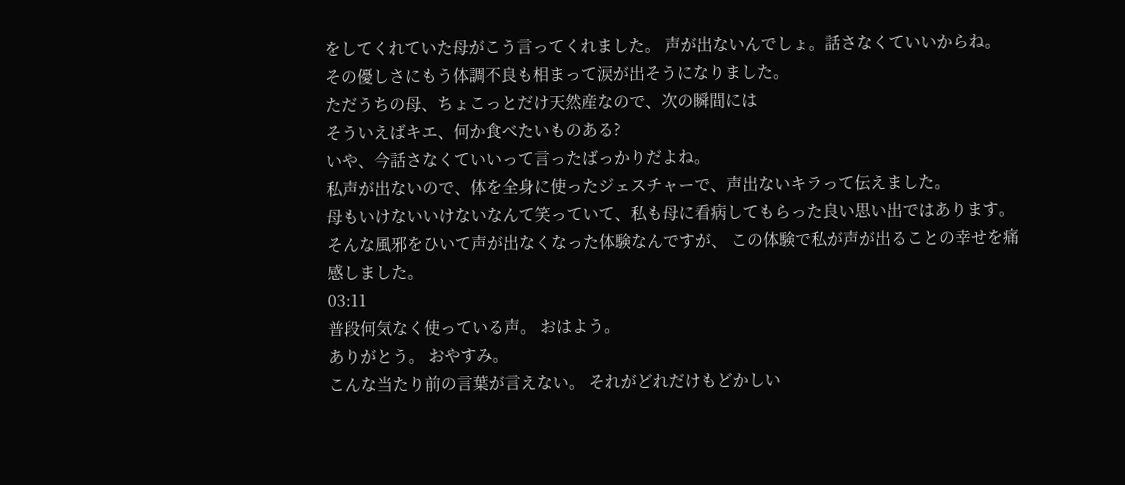をしてくれていた母がこう言ってくれました。 声が出ないんでしょ。話さなくていいからね。
その優しさにもう体調不良も相まって涙が出そうになりました。
ただうちの母、ちょこっとだけ天然産なので、次の瞬間には
そういえばキエ、何か食べたいものある?
いや、今話さなくていいって言ったばっかりだよね。
私声が出ないので、体を全身に使ったジェスチャーで、声出ないキラって伝えました。
母もいけないいけないなんて笑っていて、私も母に看病してもらった良い思い出ではあります。
そんな風邪をひいて声が出なくなった体験なんですが、 この体験で私が声が出ることの幸せを痛感しました。
03:11
普段何気なく使っている声。 おはよう。
ありがとう。 おやすみ。
こんな当たり前の言葉が言えない。 それがどれだけもどかしい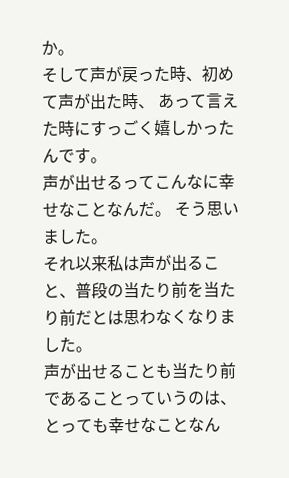か。
そして声が戻った時、初めて声が出た時、 あって言えた時にすっごく嬉しかったんです。
声が出せるってこんなに幸せなことなんだ。 そう思いました。
それ以来私は声が出ること、普段の当たり前を当たり前だとは思わなくなりました。
声が出せることも当たり前であることっていうのは、 とっても幸せなことなん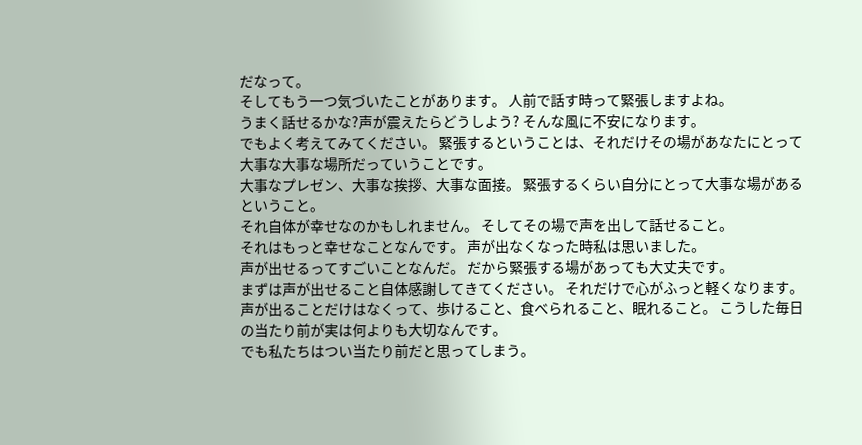だなって。
そしてもう一つ気づいたことがあります。 人前で話す時って緊張しますよね。
うまく話せるかな?声が震えたらどうしよう? そんな風に不安になります。
でもよく考えてみてください。 緊張するということは、それだけその場があなたにとって大事な大事な場所だっていうことです。
大事なプレゼン、大事な挨拶、大事な面接。 緊張するくらい自分にとって大事な場があるということ。
それ自体が幸せなのかもしれません。 そしてその場で声を出して話せること。
それはもっと幸せなことなんです。 声が出なくなった時私は思いました。
声が出せるってすごいことなんだ。 だから緊張する場があっても大丈夫です。
まずは声が出せること自体感謝してきてください。 それだけで心がふっと軽くなります。
声が出ることだけはなくって、歩けること、食べられること、眠れること。 こうした毎日の当たり前が実は何よりも大切なんです。
でも私たちはつい当たり前だと思ってしまう。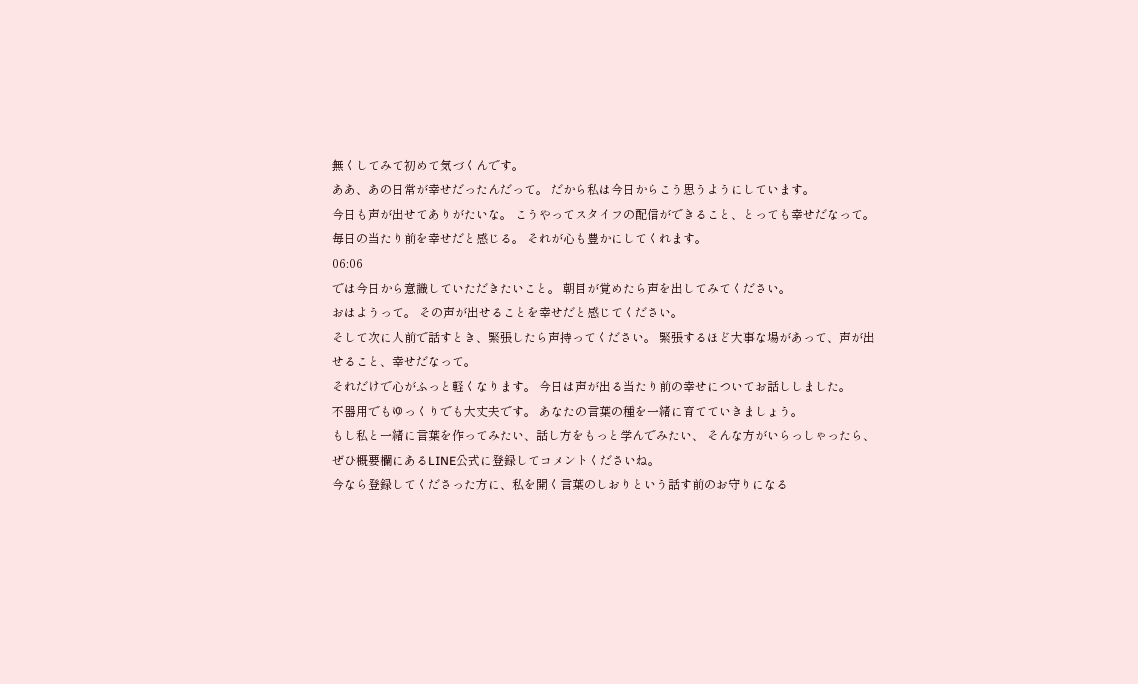無くしてみて初めて気づくんです。
ああ、あの日常が幸せだったんだって。 だから私は今日からこう思うようにしています。
今日も声が出せてありがたいな。 こうやってスタイフの配信ができること、とっても幸せだなって。
毎日の当たり前を幸せだと感じる。 それが心も豊かにしてくれます。
06:06
では今日から意識していただきたいこと。 朝目が覚めたら声を出してみてください。
おはようって。 その声が出せることを幸せだと感じてください。
そして次に人前で話すとき、緊張したら声持ってください。 緊張するほど大事な場があって、声が出せること、幸せだなって。
それだけで心がふっと軽くなります。 今日は声が出る当たり前の幸せについてお話ししました。
不器用でもゆっくりでも大丈夫です。 あなたの言葉の種を一緒に育てていきましょう。
もし私と一緒に言葉を作ってみたい、話し方をもっと学んでみたい、 そんな方がいらっしゃったら、ぜひ概要欄にあるLINE公式に登録してコメントくださいね。
今なら登録してくださった方に、私を開く言葉のしおりという話す前のお守りになる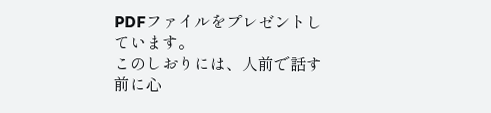PDFファイルをプレゼントしています。
このしおりには、人前で話す前に心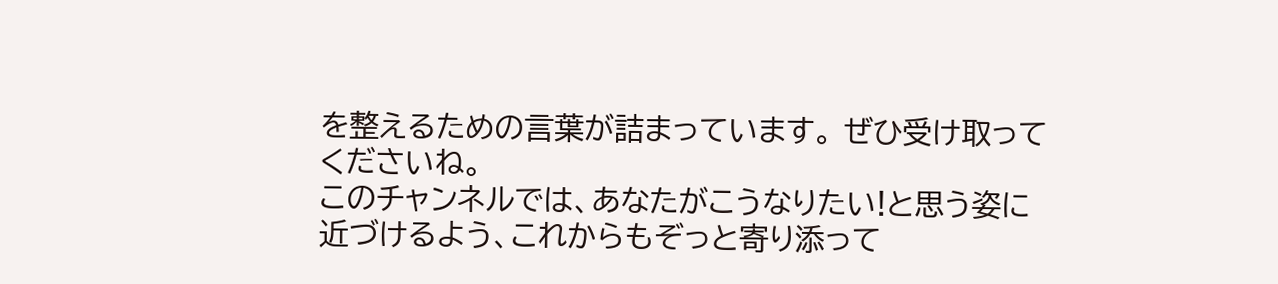を整えるための言葉が詰まっています。 ぜひ受け取ってくださいね。
このチャンネルでは、あなたがこうなりたい!と思う姿に近づけるよう、これからもぞっと寄り添って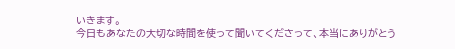いきます。
今日もあなたの大切な時間を使って聞いてくださって、本当にありがとう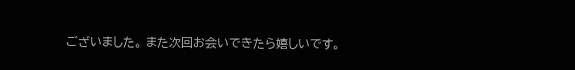ございました。 また次回お会いできたら嬉しいです。